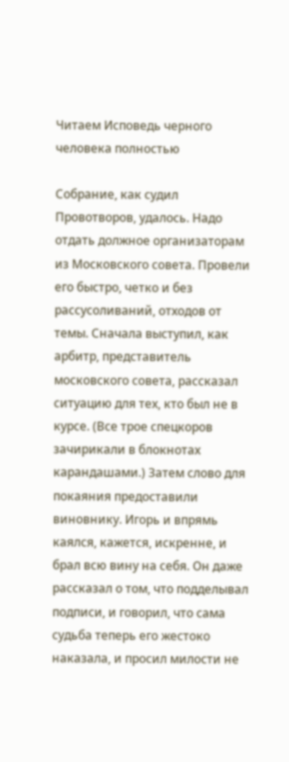Читаем Исповедь черного человека полностью

Собрание, как судил Провотворов, удалось. Надо отдать должное организаторам из Московского совета. Провели его быстро, четко и без рассусоливаний, отходов от темы. Сначала выступил, как арбитр, представитель московского совета, рассказал ситуацию для тех, кто был не в курсе. (Все трое спецкоров зачирикали в блокнотах карандашами.) Затем слово для покаяния предоставили виновнику. Игорь и впрямь каялся, кажется, искренне, и брал всю вину на себя. Он даже рассказал о том, что подделывал подписи, и говорил, что сама судьба теперь его жестоко наказала, и просил милости не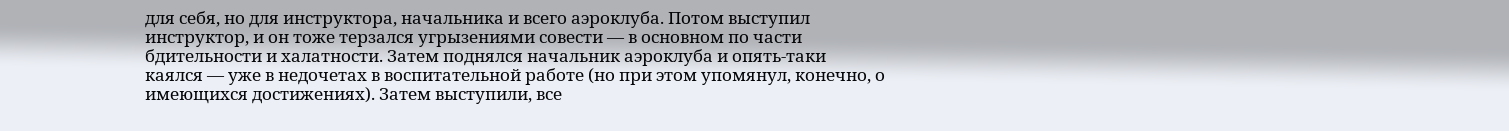для себя, но для инструктора, начальника и всего аэроклуба. Потом выступил инструктор, и он тоже терзался угрызениями совести — в основном по части бдительности и халатности. Затем поднялся начальник аэроклуба и опять-таки каялся — уже в недочетах в воспитательной работе (но при этом упомянул, конечно, о имеющихся достижениях). Затем выступили, все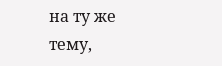на ту же тему,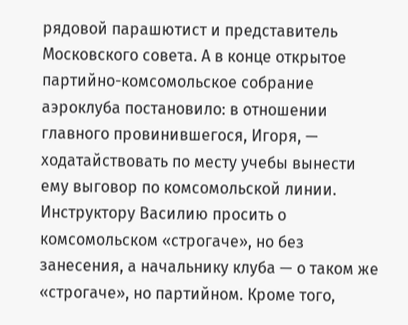рядовой парашютист и представитель Московского совета. А в конце открытое партийно-комсомольское собрание аэроклуба постановило: в отношении главного провинившегося, Игоря, — ходатайствовать по месту учебы вынести ему выговор по комсомольской линии. Инструктору Василию просить о комсомольском «строгаче», но без занесения, а начальнику клуба — о таком же «строгаче», но партийном. Кроме того,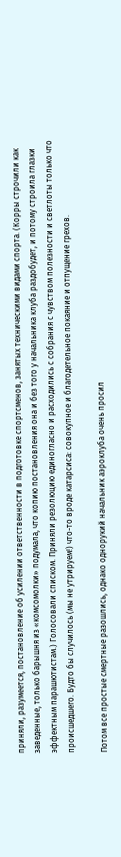приняли, разумеется, постановление об усилении ответственности в подготовке спортсменов, занятых техническими видами спорта. (Корры строчили как заведенные, только барышня из «комсомолки» подумала, что копию постановления она и без того у начальника клуба раздобудет, и потому строила глазки эффектным парашютистам.) Голосовали списком. Приняли резолюцию единогласно и расходились с собрания с чувством полезности и светлоты только что происшедшего. Будто бы случилось (мы не утрируем!) что-то вроде катарсиса: совокупное и благодетельное покаяние и отпущение грехов.

Потом все простые смертные разошлись, однако однорукий начальник аэроклуба очень просил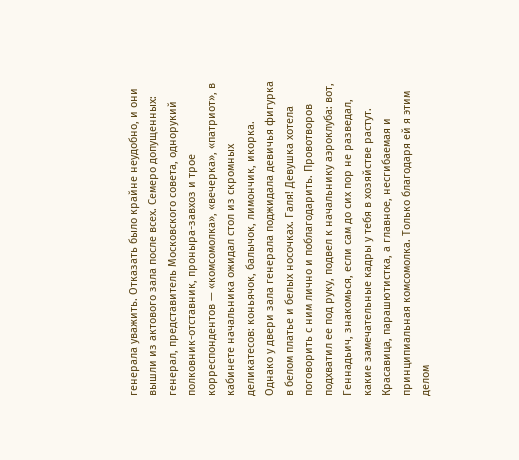генерала уважить. Отказать было крайне неудобно, и они вышли из актового зала после всех. Семеро допущенных: генерал, представитель Московского совета, однорукий полковник-отставник, проныра-завхоз и трое корреспондентов — «комсомолка», «вечерка», «патриот», в кабинете начальника ожидал стол из скромных деликатесов: коньячок, балычок, лимончик, икорка. Однако у двери зала генерала поджидала девичья фигурка в белом платье и белых носочках. Галя! Девушка хотела поговорить с ним лично и поблагодарить. Провотворов подхватил ее под руку, подвел к начальнику аэроклуба: вот, Геннадьич, знакомься, если сам до сих пор не разведал, какие замечательные кадры у тебя в хозяйстве растут. Красавица, парашютистка, а главное, несгибаемая и принципиальная комсомолка. Только благодаря ей я этим делом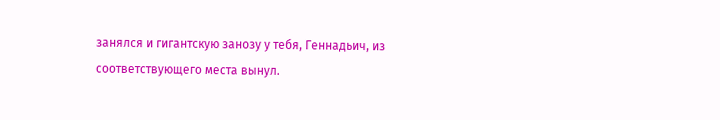занялся и гигантскую занозу у тебя, Геннадьич, из соответствующего места вынул.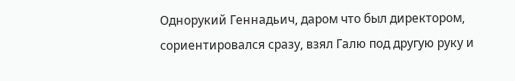Однорукий Геннадьич, даром что был директором, сориентировался сразу, взял Галю под другую руку и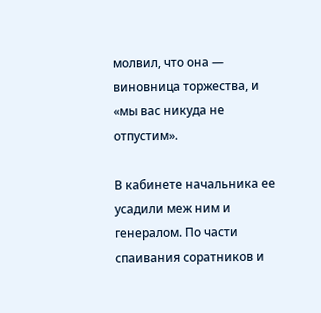молвил, что она — виновница торжества, и «мы вас никуда не отпустим».

В кабинете начальника ее усадили меж ним и генералом. По части спаивания соратников и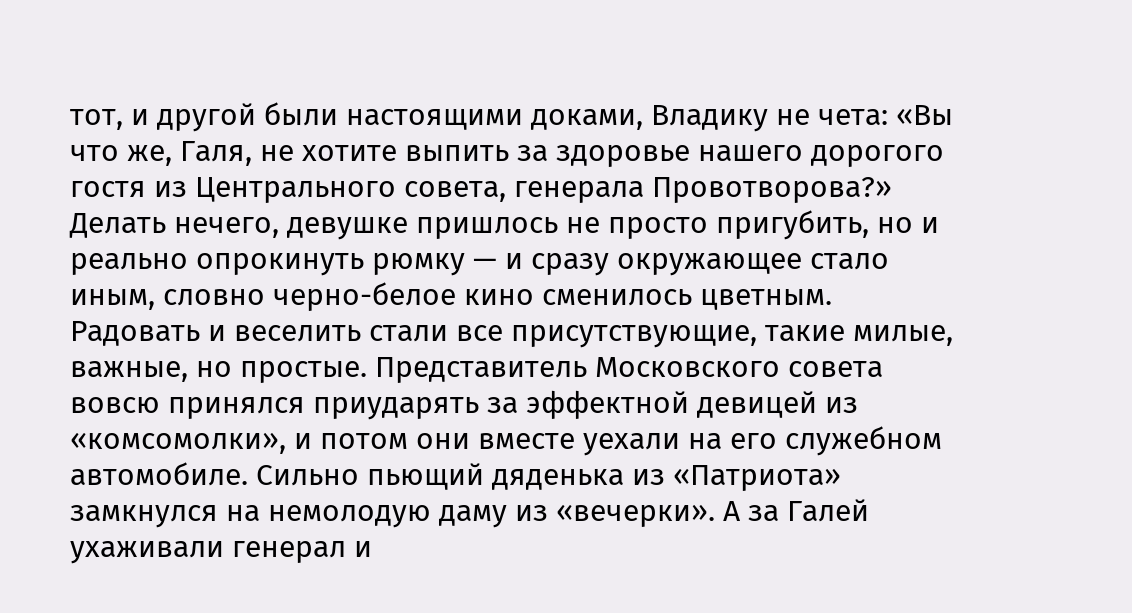тот, и другой были настоящими доками, Владику не чета: «Вы что же, Галя, не хотите выпить за здоровье нашего дорогого гостя из Центрального совета, генерала Провотворова?» Делать нечего, девушке пришлось не просто пригубить, но и реально опрокинуть рюмку — и сразу окружающее стало иным, словно черно-белое кино сменилось цветным. Радовать и веселить стали все присутствующие, такие милые, важные, но простые. Представитель Московского совета вовсю принялся приударять за эффектной девицей из «комсомолки», и потом они вместе уехали на его служебном автомобиле. Сильно пьющий дяденька из «Патриота» замкнулся на немолодую даму из «вечерки». А за Галей ухаживали генерал и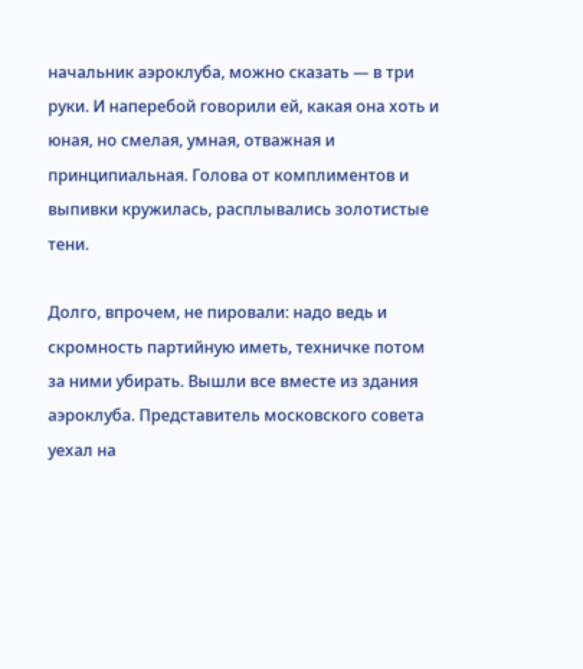начальник аэроклуба, можно сказать — в три руки. И наперебой говорили ей, какая она хоть и юная, но смелая, умная, отважная и принципиальная. Голова от комплиментов и выпивки кружилась, расплывались золотистые тени.

Долго, впрочем, не пировали: надо ведь и скромность партийную иметь, техничке потом за ними убирать. Вышли все вместе из здания аэроклуба. Представитель московского совета уехал на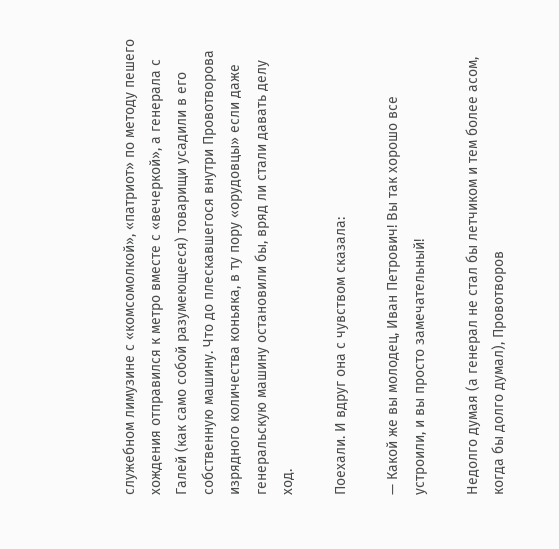служебном лимузине с «комсомолкой», «патриот» по методу пешего хождения отправился к метро вместе с «вечеркой», а генерала с Галей (как само собой разумеющееся) товарищи усадили в его собственную машину. Что до плескавшегося внутри Провотворова изрядного количества коньяка, в ту пору «орудовцы» если даже генеральскую машину остановили бы, вряд ли стали давать делу ход.

Поехали. И вдруг она с чувством сказала:

— Какой же вы молодец, Иван Петрович! Вы так хорошо все устроили, и вы просто замечательный!

Недолго думая (а генерал не стал бы летчиком и тем более асом, когда бы долго думал), Провотворов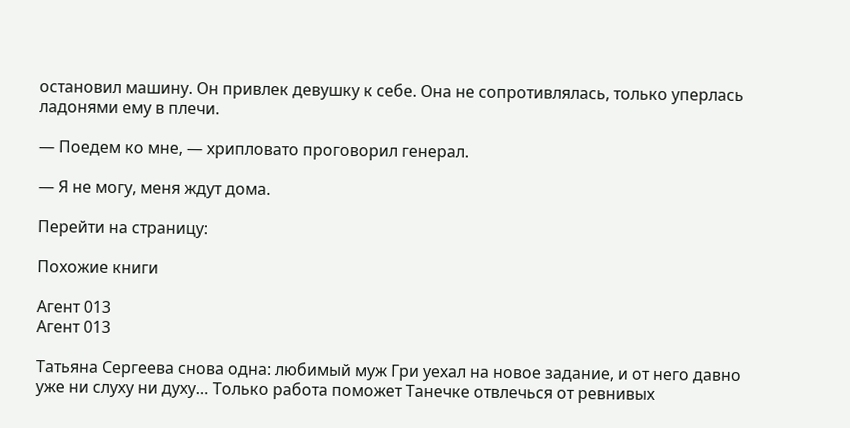остановил машину. Он привлек девушку к себе. Она не сопротивлялась, только уперлась ладонями ему в плечи.

— Поедем ко мне, — хрипловато проговорил генерал.

— Я не могу, меня ждут дома.

Перейти на страницу:

Похожие книги

Агент 013
Агент 013

Татьяна Сергеева снова одна: любимый муж Гри уехал на новое задание, и от него давно уже ни слуху ни духу… Только работа поможет Танечке отвлечься от ревнивых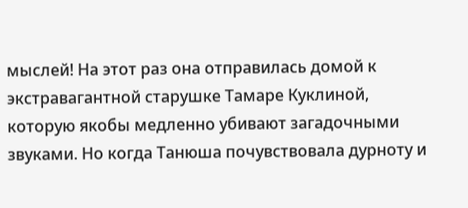мыслей! На этот раз она отправилась домой к экстравагантной старушке Тамаре Куклиной, которую якобы медленно убивают загадочными звуками. Но когда Танюша почувствовала дурноту и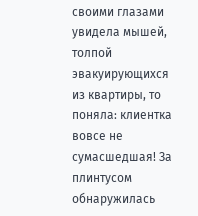своими глазами увидела мышей, толпой эвакуирующихся из квартиры, то поняла: клиентка вовсе не сумасшедшая! За плинтусом обнаружилась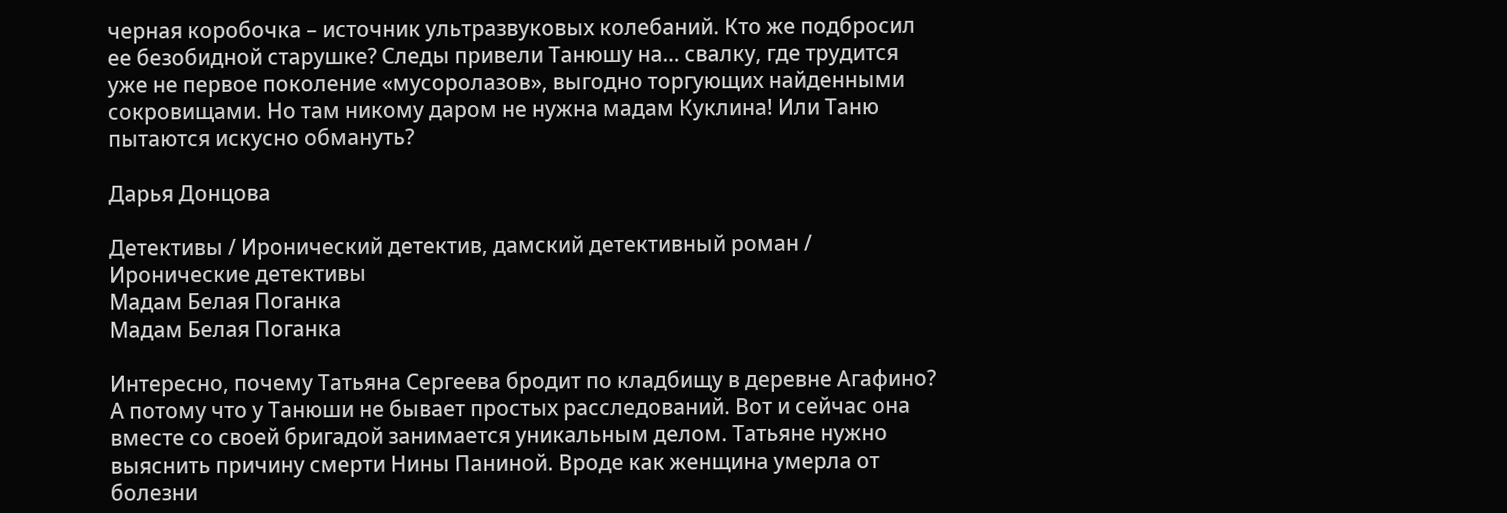черная коробочка – источник ультразвуковых колебаний. Кто же подбросил ее безобидной старушке? Следы привели Танюшу на… свалку, где трудится уже не первое поколение «мусоролазов», выгодно торгующих найденными сокровищами. Но там никому даром не нужна мадам Куклина! Или Таню пытаются искусно обмануть?

Дарья Донцова

Детективы / Иронический детектив, дамский детективный роман / Иронические детективы
Мадам Белая Поганка
Мадам Белая Поганка

Интересно, почему Татьяна Сергеева бродит по кладбищу в деревне Агафино? А потому что у Танюши не бывает простых расследований. Вот и сейчас она вместе со своей бригадой занимается уникальным делом. Татьяне нужно выяснить причину смерти Нины Паниной. Вроде как женщина умерла от болезни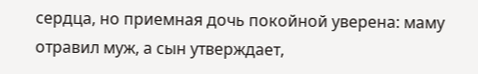сердца, но приемная дочь покойной уверена: маму отравил муж, а сын утверждает,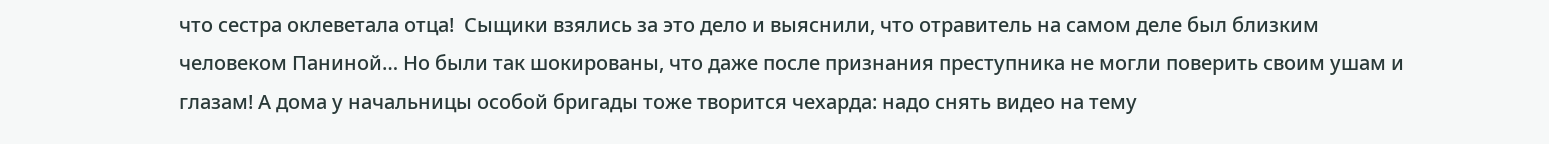что сестра оклеветала отца!  Сыщики взялись за это дело и выяснили, что отравитель на самом деле был близким человеком Паниной… Но были так шокированы, что даже после признания преступника не могли поверить своим ушам и глазам! А дома у начальницы особой бригады тоже творится чехарда: надо снять видео на тему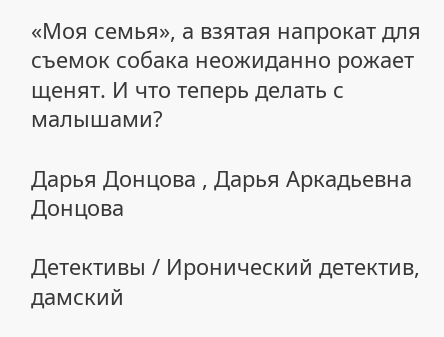«Моя семья», а взятая напрокат для съемок собака неожиданно рожает щенят. И что теперь делать с малышами?

Дарья Донцова , Дарья Аркадьевна Донцова

Детективы / Иронический детектив, дамский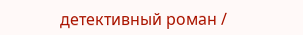детективный роман /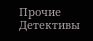Прочие Детективы